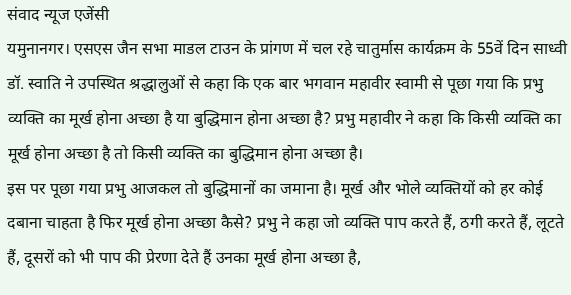संवाद न्यूज एजेंसी
यमुनानगर। एसएस जैन सभा माडल टाउन के प्रांगण में चल रहे चातुर्मास कार्यक्रम के 55वें दिन साध्वी डॉ. स्वाति ने उपस्थित श्रद्धालुओं से कहा कि एक बार भगवान महावीर स्वामी से पूछा गया कि प्रभु व्यक्ति का मूर्ख होना अच्छा है या बुद्धिमान होना अच्छा है? प्रभु महावीर ने कहा कि किसी व्यक्ति का मूर्ख होना अच्छा है तो किसी व्यक्ति का बुद्धिमान होना अच्छा है।
इस पर पूछा गया प्रभु आजकल तो बुद्धिमानों का जमाना है। मूर्ख और भोले व्यक्तियों को हर कोई दबाना चाहता है फिर मूर्ख होना अच्छा कैसे? प्रभु ने कहा जो व्यक्ति पाप करते हैं, ठगी करते हैं, लूटते हैं, दूसरों को भी पाप की प्रेरणा देते हैं उनका मूर्ख होना अच्छा है,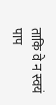ताकि वे न स्वयं पाप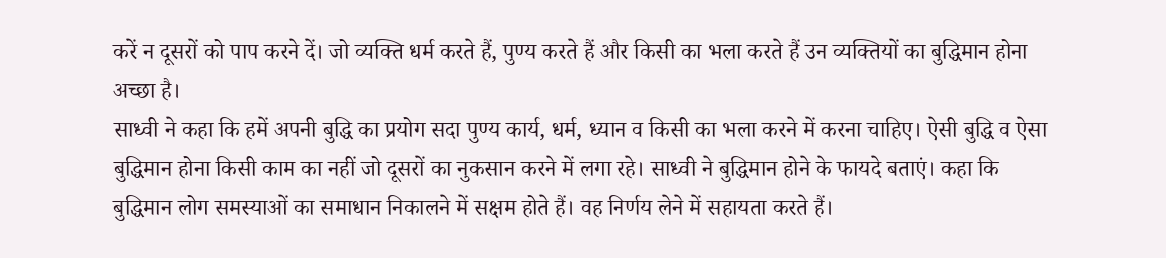करें न दूसरों को पाप करने दें। जो व्यक्ति धर्म करते हैं, पुण्य करते हैं और किसी का भला करते हैं उन व्यक्तियों का बुद्धिमान होना अच्छा है।
साध्वी ने कहा कि हमें अपनी बुद्धि का प्रयोग सदा पुण्य कार्य, धर्म, ध्यान व किसी का भला करने में करना चाहिए। ऐसी बुद्धि व ऐसा बुद्धिमान होना किसी काम का नहीं जो दूसरों का नुकसान करने में लगा रहे। साध्वी ने बुद्धिमान होने के फायदे बताएं। कहा कि बुद्धिमान लोग समस्याओं का समाधान निकालने में सक्षम होते हैं। वह निर्णय लेने में सहायता करते हैं।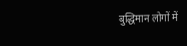बुद्धिमान लोगों में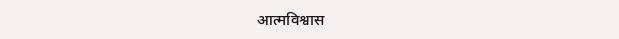आत्मविश्वास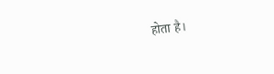होता है।